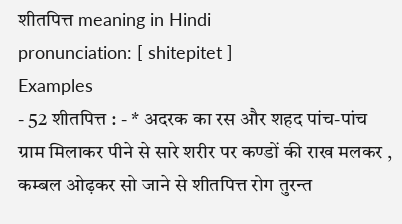शीतपित्त meaning in Hindi
pronunciation: [ shitepitet ]
Examples
- 52 शीतपित्त : - * अदरक का रस और शहद पांच-पांच ग्राम मिलाकर पीने से सारे शरीर पर कण्डों की राख मलकर , कम्बल ओढ़कर सो जाने से शीतपित्त रोग तुरन्त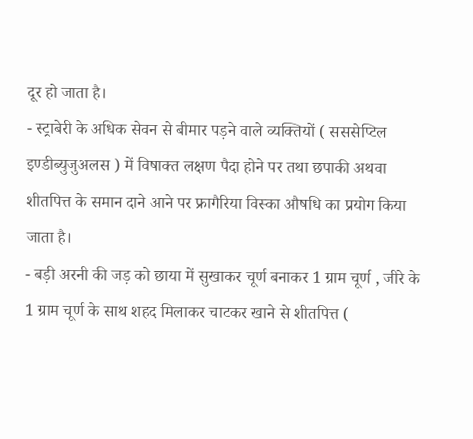दूर हो जाता है।
- स्ट्राबेरी के अधिक सेवन से बीमार पड़ने वाले व्यक्तियों ( सससेप्टिल इण्डीब्युजुअलस ) में विषाक्त लक्षण पैदा होने पर तथा छपाकी अथवा शीतपित्त के समान दाने आने पर फ्रागैरिया विस्का औषधि का प्रयोग किया जाता है।
- बड़ी अरनी की जड़ को छाया में सुखाकर चूर्ण बनाकर 1 ग्राम चूर्ण , जीरे के 1 ग्राम चूर्ण के साथ शहद मिलाकर चाटकर खाने से शीतपित्त (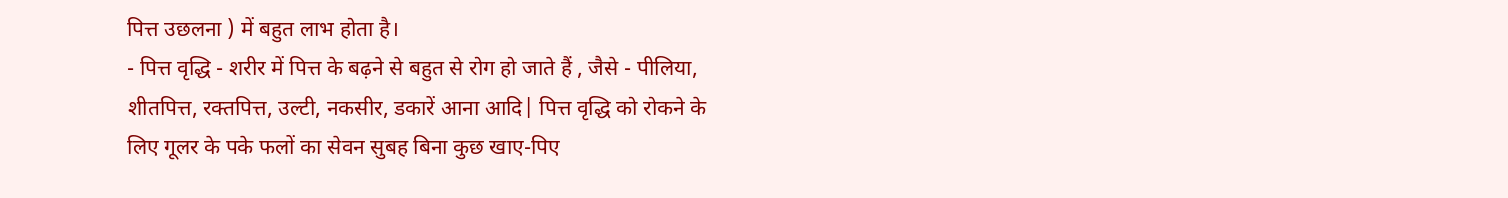पित्त उछलना ) में बहुत लाभ होता है।
- पित्त वृद्धि - शरीर में पित्त के बढ़ने से बहुत से रोग हो जाते हैं , जैसे - पीलिया, शीतपित्त, रक्तपित्त, उल्टी, नकसीर, डकारें आना आदि| पित्त वृद्धि को रोकने के लिए गूलर के पके फलों का सेवन सुबह बिना कुछ खाए-पिए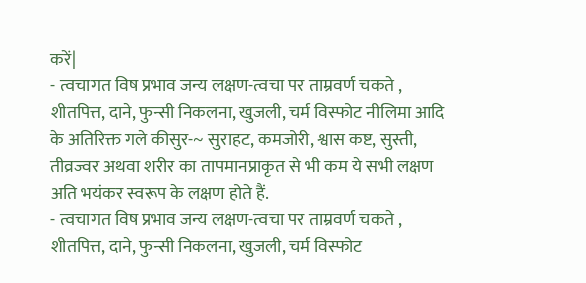करें|
- त्वचागत विष प्रभाव जन्य लक्षण-त्वचा पर ताम्रवर्ण चकते , शीतपित्त, दाने, फुन्सी निकलना, खुजली, चर्म विस्फोट नीलिमा आदि के अतिरिक्त गले कीसुर-~ सुराहट, कमजोरी, श्वास कष्ट, सुस्ती, तीव्रज्वर अथवा शरीर का तापमानप्राकृत से भी कम ये सभी लक्षण अति भयंकर स्वरूप के लक्षण होते हैं.
- त्वचागत विष प्रभाव जन्य लक्षण-त्वचा पर ताम्रवर्ण चकते , शीतपित्त, दाने, फुन्सी निकलना, खुजली, चर्म विस्फोट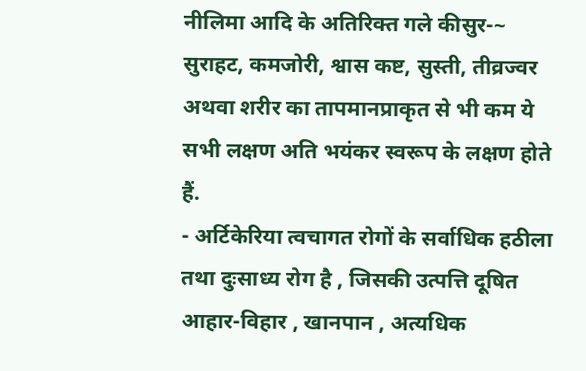नीलिमा आदि के अतिरिक्त गले कीसुर-~ सुराहट, कमजोरी, श्वास कष्ट, सुस्ती, तीव्रज्वर अथवा शरीर का तापमानप्राकृत से भी कम ये सभी लक्षण अति भयंकर स्वरूप के लक्षण होते हैं.
- अर्टिकेरिया त्वचागत रोगों के सर्वाधिक हठीला तथा दुःसाध्य रोग है , जिसकी उत्पत्ति दूषित आहार-विहार , खानपान , अत्यधिक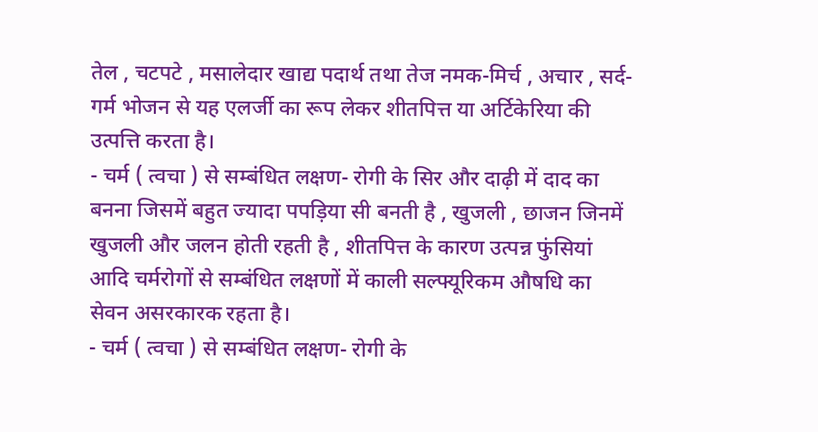तेल , चटपटे , मसालेदार खाद्य पदार्थ तथा तेज नमक-मिर्च , अचार , सर्द-गर्म भोजन से यह एलर्जी का रूप लेकर शीतपित्त या अर्टिकेरिया की उत्पत्ति करता है।
- चर्म ( त्वचा ) से सम्बंधित लक्षण- रोगी के सिर और दाढ़ी में दाद का बनना जिसमें बहुत ज्यादा पपड़िया सी बनती है , खुजली , छाजन जिनमें खुजली और जलन होती रहती है , शीतपित्त के कारण उत्पन्न फुंसियां आदि चर्मरोगों से सम्बंधित लक्षणों में काली सल्फ्यूरिकम औषधि का सेवन असरकारक रहता है।
- चर्म ( त्वचा ) से सम्बंधित लक्षण- रोगी के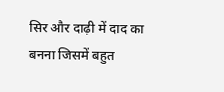सिर और दाढ़ी में दाद का बनना जिसमें बहुत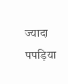ज्यादा पपड़िया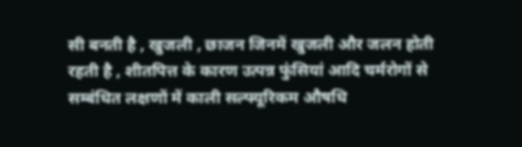सी बनती है , खुजली , छाजन जिनमें खुजली और जलन होती रहती है , शीतपित्त के कारण उत्पन्न फुंसियां आदि चर्मरोगों से सम्बंधित लक्षणों में काली सल्फ्यूरिकम औषधि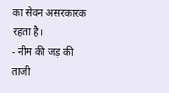का सेवन असरकारक रहता है।
- नीम की जड़ की ताजी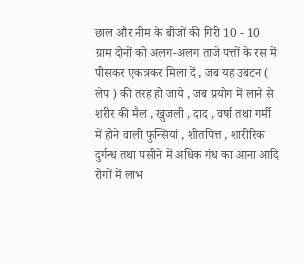छाल और नीम के बीजों की गिरी 10 - 10 ग्राम दोनों को अलग-अलग ताजे पत्तों के रस में पीसकर एकत्रकर मिला दें , जब यह उबटन ( लेप ) की तरह हो जाये , जब प्रयोग में लाने से शरीर की मैल , खुजली , दाद , वर्षा तथा गर्मी में होने वाली फुन्सियां , शीतपित्त , शारीरिक दुर्गन्ध तथा पसीने में अधिक गंध का आना आदि रोगों में लाभ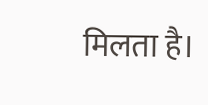मिलता है।